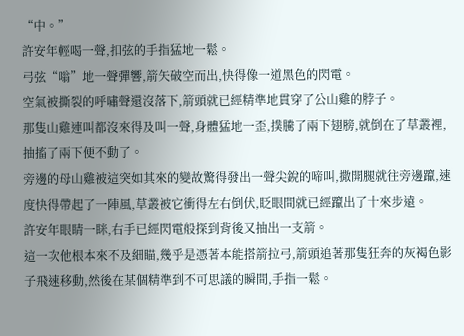“中。”
許安年輕喝一聲,扣弦的手指猛地一鬆。
弓弦“嗡”地一聲彈響,箭矢破空而出,快得像一道黑色的閃電。
空氣被撕裂的呼嘯聲還沒落下,箭頭就已經精準地貫穿了公山雞的脖子。
那隻山雞連叫都沒來得及叫一聲,身體猛地一歪,撲騰了兩下翅膀,就倒在了草叢裡,抽搐了兩下便不動了。
旁邊的母山雞被這突如其來的變故驚得發出一聲尖銳的啼叫,撒開腿就往旁邊躥,速度快得帶起了一陣風,草叢被它衝得左右倒伏,眨眼間就已經躥出了十來步遠。
許安年眼睛一眯,右手已經閃電般探到背後又抽出一支箭。
這一次他根本來不及細瞄,幾乎是憑著本能搭箭拉弓,箭頭追著那隻狂奔的灰褐色影子飛速移動,然後在某個精準到不可思議的瞬間,手指一鬆。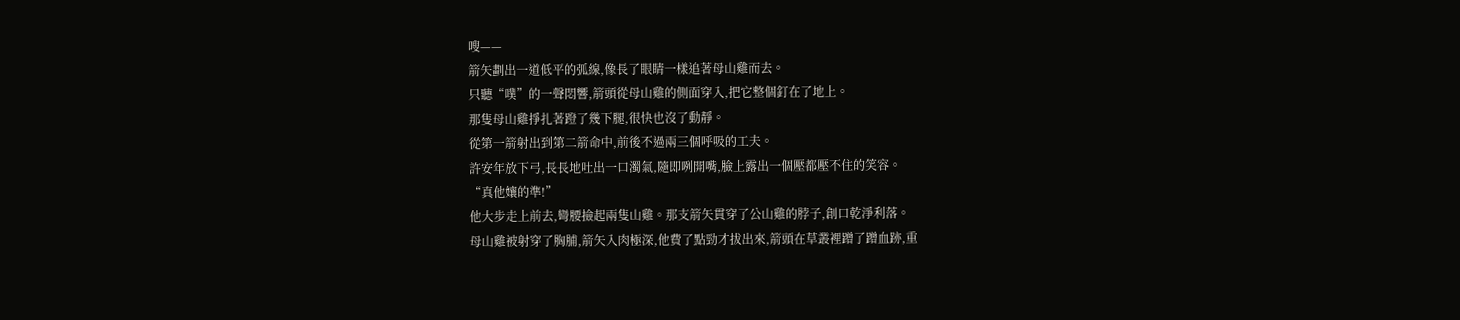嗖——
箭矢劃出一道低平的弧線,像長了眼睛一樣追著母山雞而去。
只聽“噗”的一聲悶響,箭頭從母山雞的側面穿入,把它整個釘在了地上。
那隻母山雞掙扎著蹬了幾下腿,很快也沒了動靜。
從第一箭射出到第二箭命中,前後不過兩三個呼吸的工夫。
許安年放下弓,長長地吐出一口濁氣,隨即咧開嘴,臉上露出一個壓都壓不住的笑容。
“真他孃的準!”
他大步走上前去,彎腰撿起兩隻山雞。那支箭矢貫穿了公山雞的脖子,創口乾淨利落。
母山雞被射穿了胸脯,箭矢入肉極深,他費了點勁才拔出來,箭頭在草叢裡蹭了蹭血跡,重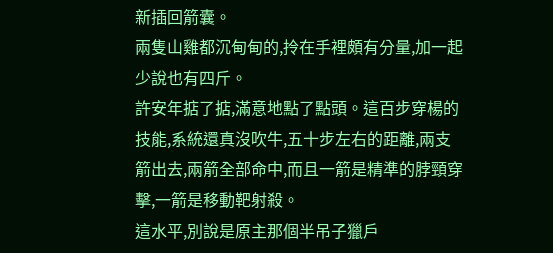新插回箭囊。
兩隻山雞都沉甸甸的,拎在手裡頗有分量,加一起少說也有四斤。
許安年掂了掂,滿意地點了點頭。這百步穿楊的技能,系統還真沒吹牛,五十步左右的距離,兩支箭出去,兩箭全部命中,而且一箭是精準的脖頸穿擊,一箭是移動靶射殺。
這水平,別說是原主那個半吊子獵戶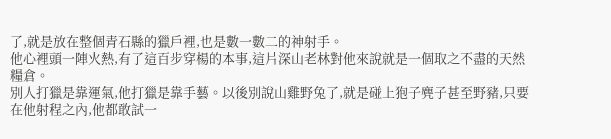了,就是放在整個青石縣的獵戶裡,也是數一數二的神射手。
他心裡頭一陣火熱,有了這百步穿楊的本事,這片深山老林對他來說就是一個取之不盡的天然糧倉。
別人打獵是靠運氣,他打獵是靠手藝。以後別說山雞野兔了,就是碰上狍子麂子甚至野豬,只要在他射程之內,他都敢試一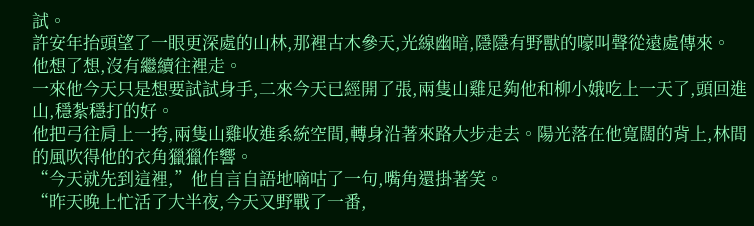試。
許安年抬頭望了一眼更深處的山林,那裡古木參天,光線幽暗,隱隱有野獸的嚎叫聲從遠處傳來。
他想了想,沒有繼續往裡走。
一來他今天只是想要試試身手,二來今天已經開了張,兩隻山雞足夠他和柳小娥吃上一天了,頭回進山,穩紮穩打的好。
他把弓往肩上一挎,兩隻山雞收進系統空間,轉身沿著來路大步走去。陽光落在他寬闊的背上,林間的風吹得他的衣角獵獵作響。
“今天就先到這裡,”他自言自語地嘀咕了一句,嘴角還掛著笑。
“昨天晚上忙活了大半夜,今天又野戰了一番,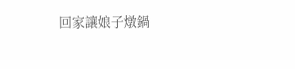回家讓娘子燉鍋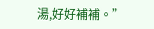湯,好好補補。”